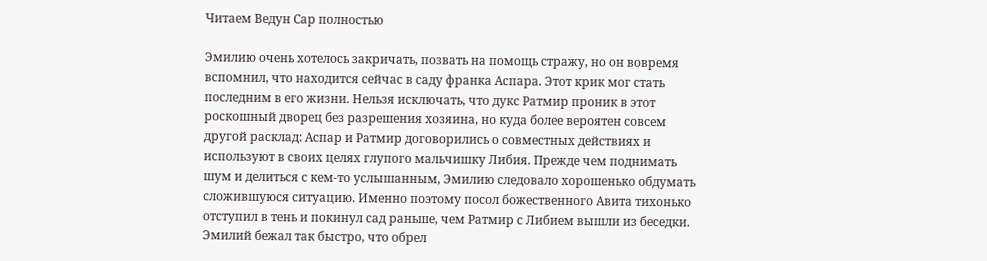Читаем Ведун Сар полностью

Эмилию очень хотелось закричать, позвать на помощь стражу, но он вовремя вспомнил, что находится сейчас в саду франка Аспара. Этот крик мог стать последним в его жизни. Нельзя исключать, что дукс Ратмир проник в этот роскошный дворец без разрешения хозяина, но куда более вероятен совсем другой расклад: Аспар и Ратмир договорились о совместных действиях и используют в своих целях глупого мальчишку Либия. Прежде чем поднимать шум и делиться с кем-то услышанным, Эмилию следовало хорошенько обдумать сложившуюся ситуацию. Именно поэтому посол божественного Авита тихонько отступил в тень и покинул сад раньше, чем Ратмир с Либием вышли из беседки. Эмилий бежал так быстро, что обрел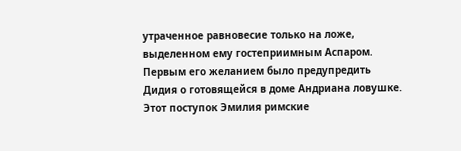утраченное равновесие только на ложе, выделенном ему гостеприимным Аспаром. Первым его желанием было предупредить Дидия о готовящейся в доме Андриана ловушке. Этот поступок Эмилия римские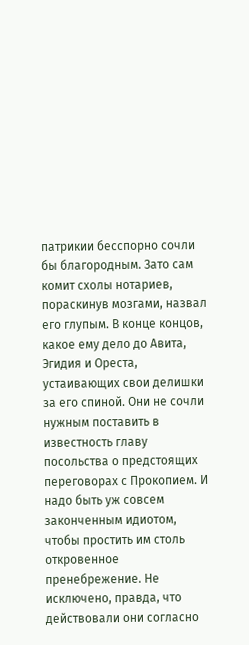патрикии бесспорно сочли бы благородным. Зато сам комит схолы нотариев, пораскинув мозгами, назвал его глупым. В конце концов, какое ему дело до Авита, Эгидия и Ореста, устаивающих свои делишки за его спиной. Они не сочли нужным поставить в известность главу посольства о предстоящих переговорах с Прокопием. И надо быть уж совсем законченным идиотом, чтобы простить им столь откровенное пренебрежение. Не исключено, правда, что действовали они согласно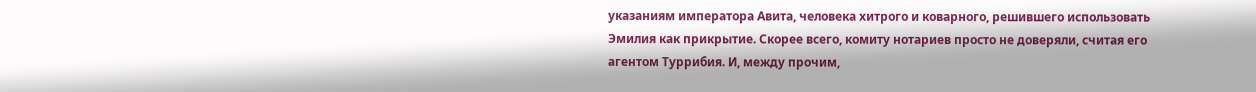указаниям императора Авита, человека хитрого и коварного, решившего использовать Эмилия как прикрытие. Скорее всего, комиту нотариев просто не доверяли, считая его агентом Туррибия. И, между прочим,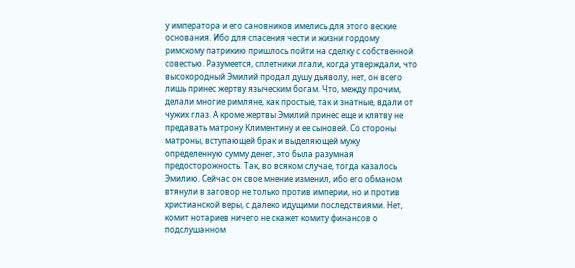у императора и его сановников имелись для этого веские основания. Ибо для спасения чести и жизни гордому римскому патрикию пришлось пойти на сделку с собственной совестью. Разумеется, сплетники лгали, когда утверждали, что высокородный Эмилий продал душу дьяволу, нет, он всего лишь принес жертву языческим богам. Что, между прочим, делали многие римляне, как простые, так и знатные, вдали от чужих глаз. А кроме жертвы Эмилий принес еще и клятву не предавать матрону Климентину и ее сыновей. Со стороны матроны, вступающей брак и выделяющей мужу определенную сумму денег, это была разумная предосторожность. Так, во всяком случае, тогда казалось Эмилию. Сейчас он свое мнение изменил, ибо его обманом втянули в заговор не только против империи, но и против христианской веры, с далеко идущими последствиями. Нет, комит нотариев ничего не скажет комиту финансов о подслушанном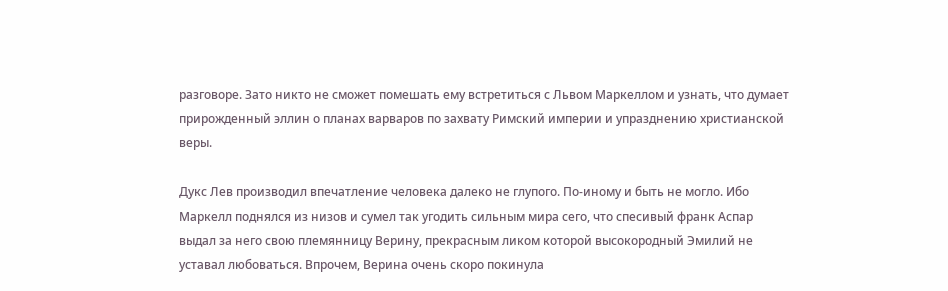разговоре. Зато никто не сможет помешать ему встретиться с Львом Маркеллом и узнать, что думает прирожденный эллин о планах варваров по захвату Римский империи и упразднению христианской веры.

Дукс Лев производил впечатление человека далеко не глупого. По-иному и быть не могло. Ибо Маркелл поднялся из низов и сумел так угодить сильным мира сего, что спесивый франк Аспар выдал за него свою племянницу Верину, прекрасным ликом которой высокородный Эмилий не уставал любоваться. Впрочем, Верина очень скоро покинула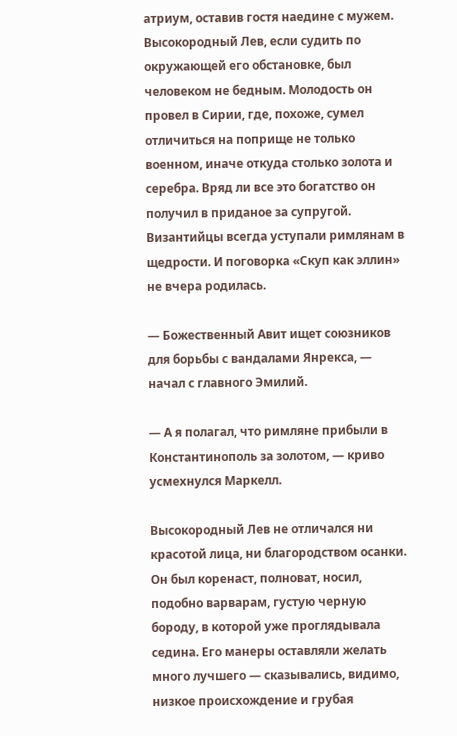атриум, оставив гостя наедине с мужем. Высокородный Лев, если судить по окружающей его обстановке, был человеком не бедным. Молодость он провел в Сирии, где, похоже, сумел отличиться на поприще не только военном, иначе откуда столько золота и серебра. Вряд ли все это богатство он получил в приданое за супругой. Византийцы всегда уступали римлянам в щедрости. И поговорка «Скуп как эллин» не вчера родилась.

— Божественный Авит ищет союзников для борьбы с вандалами Янрекса, — начал с главного Эмилий.

— А я полагал, что римляне прибыли в Константинополь за золотом, — криво усмехнулся Маркелл.

Высокородный Лев не отличался ни красотой лица, ни благородством осанки. Он был коренаст, полноват, носил, подобно варварам, густую черную бороду, в которой уже проглядывала седина. Его манеры оставляли желать много лучшего — сказывались, видимо, низкое происхождение и грубая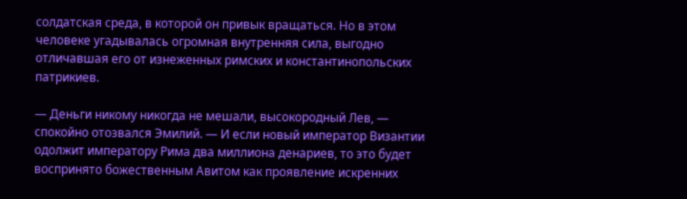солдатская среда, в которой он привык вращаться. Но в этом человеке угадывалась огромная внутренняя сила, выгодно отличавшая его от изнеженных римских и константинопольских патрикиев.

— Деньги никому никогда не мешали, высокородный Лев, — спокойно отозвался Эмилий. — И если новый император Византии одолжит императору Рима два миллиона денариев, то это будет воспринято божественным Авитом как проявление искренних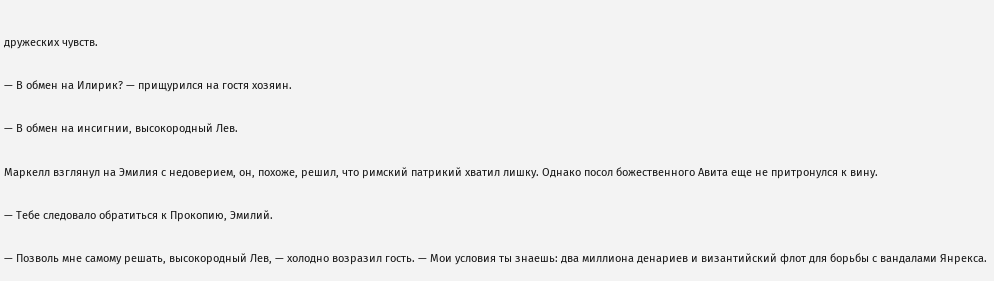дружеских чувств.

— В обмен на Илирик? — прищурился на гостя хозяин.

— В обмен на инсигнии, высокородный Лев.

Маркелл взглянул на Эмилия с недоверием, он, похоже, решил, что римский патрикий хватил лишку. Однако посол божественного Авита еще не притронулся к вину.

— Тебе следовало обратиться к Прокопию, Эмилий.

— Позволь мне самому решать, высокородный Лев, — холодно возразил гость. — Мои условия ты знаешь: два миллиона денариев и византийский флот для борьбы с вандалами Янрекса.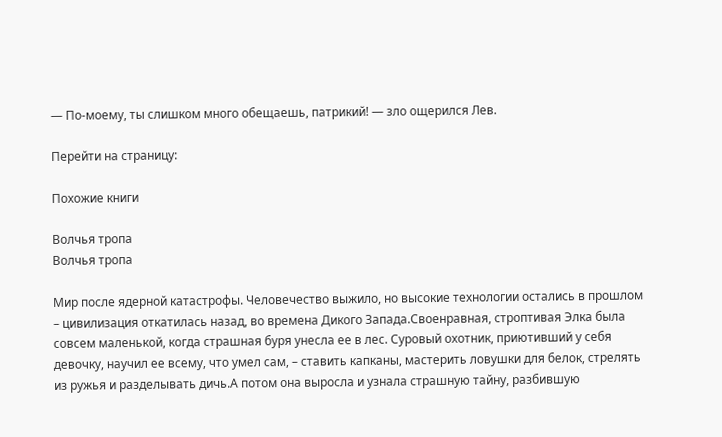— По-моему, ты слишком много обещаешь, патрикий! — зло ощерился Лев.

Перейти на страницу:

Похожие книги

Волчья тропа
Волчья тропа

Мир после ядерной катастрофы. Человечество выжило, но высокие технологии остались в прошлом – цивилизация откатилась назад, во времена Дикого Запада.Своенравная, строптивая Элка была совсем маленькой, когда страшная буря унесла ее в лес. Суровый охотник, приютивший у себя девочку, научил ее всему, что умел сам, – ставить капканы, мастерить ловушки для белок, стрелять из ружья и разделывать дичь.А потом она выросла и узнала страшную тайну, разбившую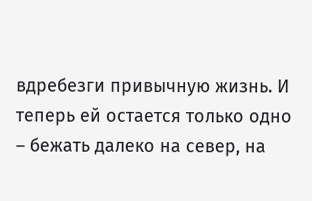вдребезги привычную жизнь. И теперь ей остается только одно – бежать далеко на север, на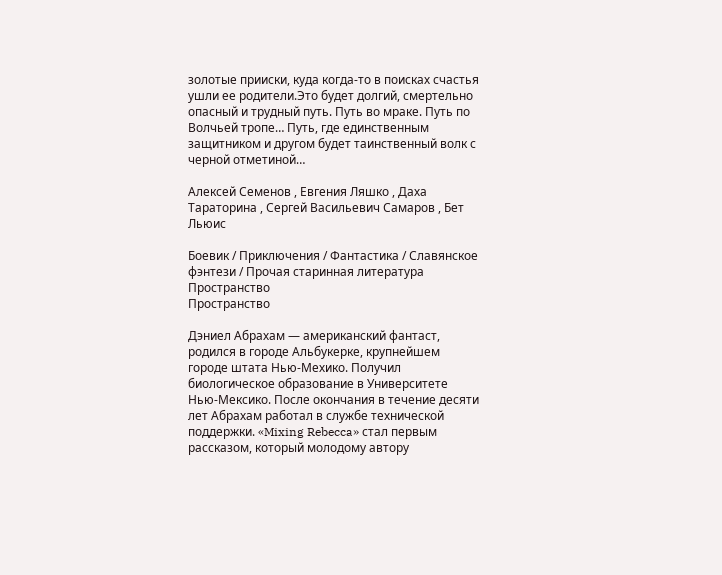золотые прииски, куда когда-то в поисках счастья ушли ее родители.Это будет долгий, смертельно опасный и трудный путь. Путь во мраке. Путь по Волчьей тропе… Путь, где единственным защитником и другом будет таинственный волк с черной отметиной…

Алексей Семенов , Евгения Ляшко , Даха Тараторина , Сергей Васильевич Самаров , Бет Льюис

Боевик / Приключения / Фантастика / Славянское фэнтези / Прочая старинная литература
Пространство
Пространство

Дэниел Абрахам — американский фантаст, родился в городе Альбукерке, крупнейшем городе штата Нью-Мехико. Получил биологическое образование в Университете Нью-Мексико. После окончания в течение десяти лет Абрахам работал в службе технической поддержки. «Mixing Rebecca» стал первым рассказом, который молодому автору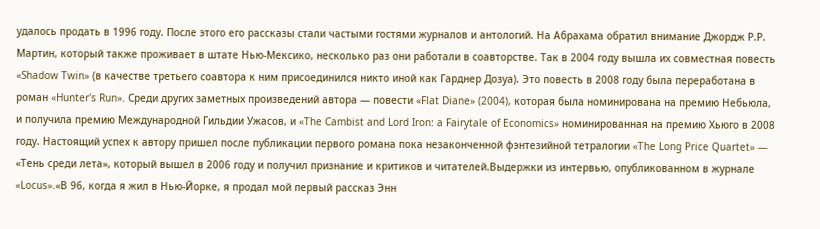удалось продать в 1996 году. После этого его рассказы стали частыми гостями журналов и антологий. На Абрахама обратил внимание Джордж Р.Р. Мартин, который также проживает в штате Нью-Мексико, несколько раз они работали в соавторстве. Так в 2004 году вышла их совместная повесть «Shadow Twin» (в качестве третьего соавтора к ним присоединился никто иной как Гарднер Дозуа). Это повесть в 2008 году была переработана в роман «Hunter's Run». Среди других заметных произведений автора — повести «Flat Diane» (2004), которая была номинирована на премию Небьюла, и получила премию Международной Гильдии Ужасов, и «The Cambist and Lord Iron: a Fairytale of Economics» номинированная на премию Хьюго в 2008 году. Настоящий успех к автору пришел после публикации первого романа пока незаконченной фэнтезийной тетралогии «The Long Price Quartet» — «Тень среди лета», который вышел в 2006 году и получил признание и критиков и читателей.Выдержки из интервью, опубликованном в журнале «Locus».«В 96, когда я жил в Нью-Йорке, я продал мой первый рассказ Энн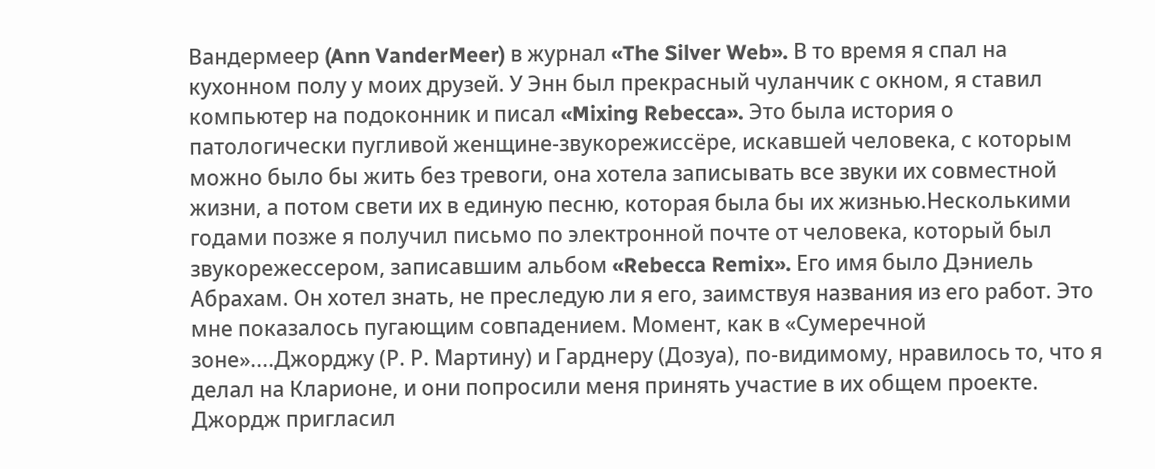Вандермеер (Ann VanderMeer) в журнал «The Silver Web». В то время я спал на кухонном полу у моих друзей. У Энн был прекрасный чуланчик с окном, я ставил компьютер на подоконник и писал «Mixing Rebecca». Это была история о патологически пугливой женщине-звукорежиссёре, искавшей человека, с которым можно было бы жить без тревоги, она хотела записывать все звуки их совместной жизни, а потом свети их в единую песню, которая была бы их жизнью.Несколькими годами позже я получил письмо по электронной почте от человека, который был звукорежессером, записавшим альбом «Rebecca Remix». Его имя было Дэниель Абрахам. Он хотел знать, не преследую ли я его, заимствуя названия из его работ. Это мне показалось пугающим совпадением. Момент, как в «Сумеречной зоне»....Джорджу (Р. Р. Мартину) и Гарднеру (Дозуа), по-видимому, нравилось то, что я делал на Кларионе, и они попросили меня принять участие в их общем проекте. Джордж пригласил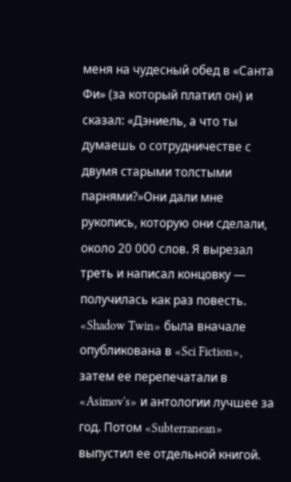меня на чудесный обед в «Санта Фи» (за который платил он) и сказал: «Дэниель, а что ты думаешь о сотрудничестве с двумя старыми толстыми парнями?»Они дали мне рукопись, которую они сделали, около 20 000 слов. Я вырезал треть и написал концовку — получилась как раз повесть. «Shadow Twin» была вначале опубликована в «Sci Fiction», затем ее перепечатали в «Asimov's» и антологии лучшее за год. Потом «Subterranean» выпустил ее отдельной книгой.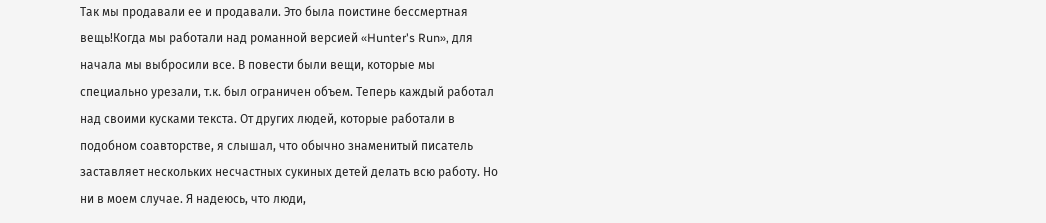Так мы продавали ее и продавали. Это была поистине бессмертная вещь!Когда мы работали над романной версией «Hunter's Run», для начала мы выбросили все. В повести были вещи, которые мы специально урезали, т.к. был ограничен объем. Теперь каждый работал над своими кусками текста. От других людей, которые работали в подобном соавторстве, я слышал, что обычно знаменитый писатель заставляет нескольких несчастных сукиных детей делать всю работу. Но ни в моем случае. Я надеюсь, что люди,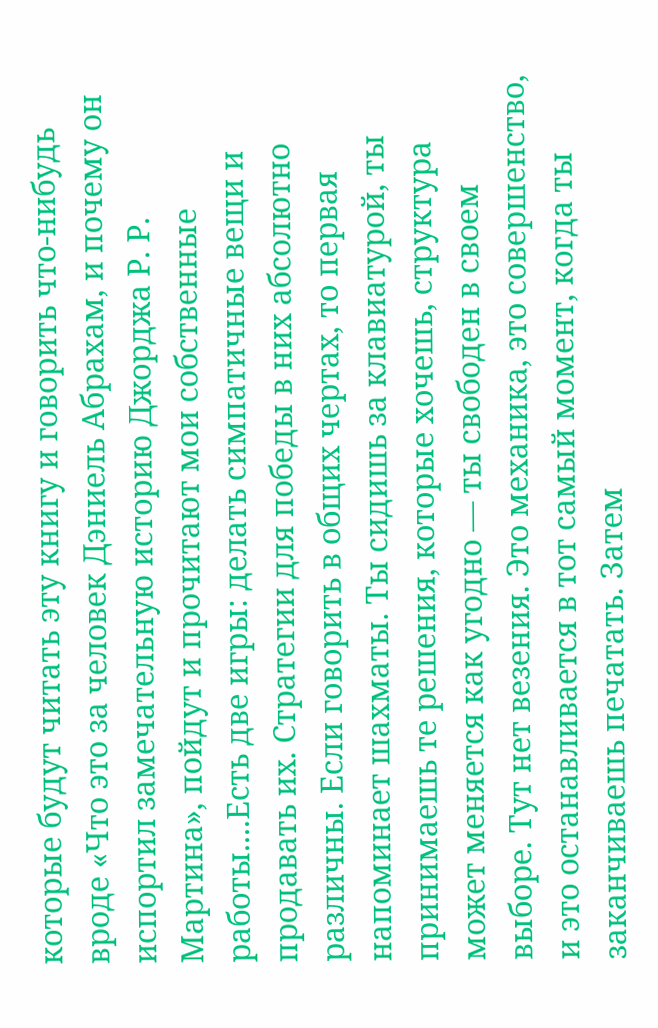которые будут читать эту книгу и говорить что-нибудь вроде «Что это за человек Дэниель Абрахам, и почему он испортил замечательную историю Джорджа Р. Р. Мартина», пойдут и прочитают мои собственные работы....Есть две игры: делать симпатичные вещи и продавать их. Стратегии для победы в них абсолютно различны. Если говорить в общих чертах, то первая напоминает шахматы. Ты сидишь за клавиатурой, ты принимаешь те решения, которые хочешь, структура может меняется как угодно — ты свободен в своем выборе. Тут нет везения. Это механика, это совершенство, и это останавливается в тот самый момент, когда ты заканчиваешь печатать. Затем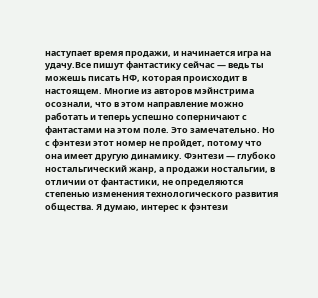наступает время продажи, и начинается игра на удачу.Все пишут фантастику сейчас — ведь ты можешь писать НФ, которая происходит в настоящем. Многие из авторов мэйнстрима осознали, что в этом направление можно работать и теперь успешно соперничают с фантастами на этом поле. Это замечательно. Но с фэнтези этот номер не пройдет, потому что она имеет другую динамику. Фэнтези — глубоко ностальгический жанр, а продажи ностальгии, в отличии от фантастики, не определяются степенью изменения технологического развития общества. Я думаю, интерес к фэнтези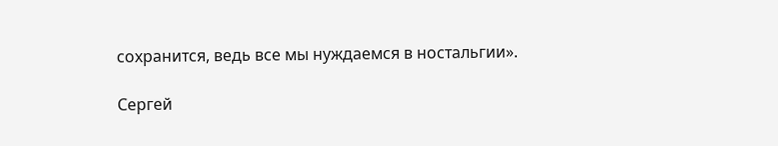сохранится, ведь все мы нуждаемся в ностальгии».

Сергей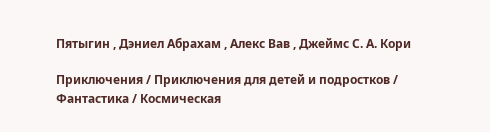Пятыгин , Дэниел Абрахам , Алекс Вав , Джеймс С. А. Кори

Приключения / Приключения для детей и подростков / Фантастика / Космическая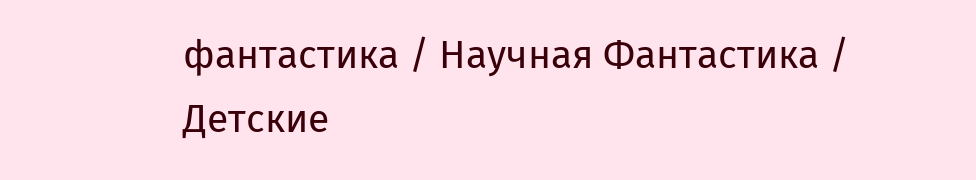фантастика / Научная Фантастика / Детские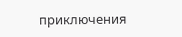приключения